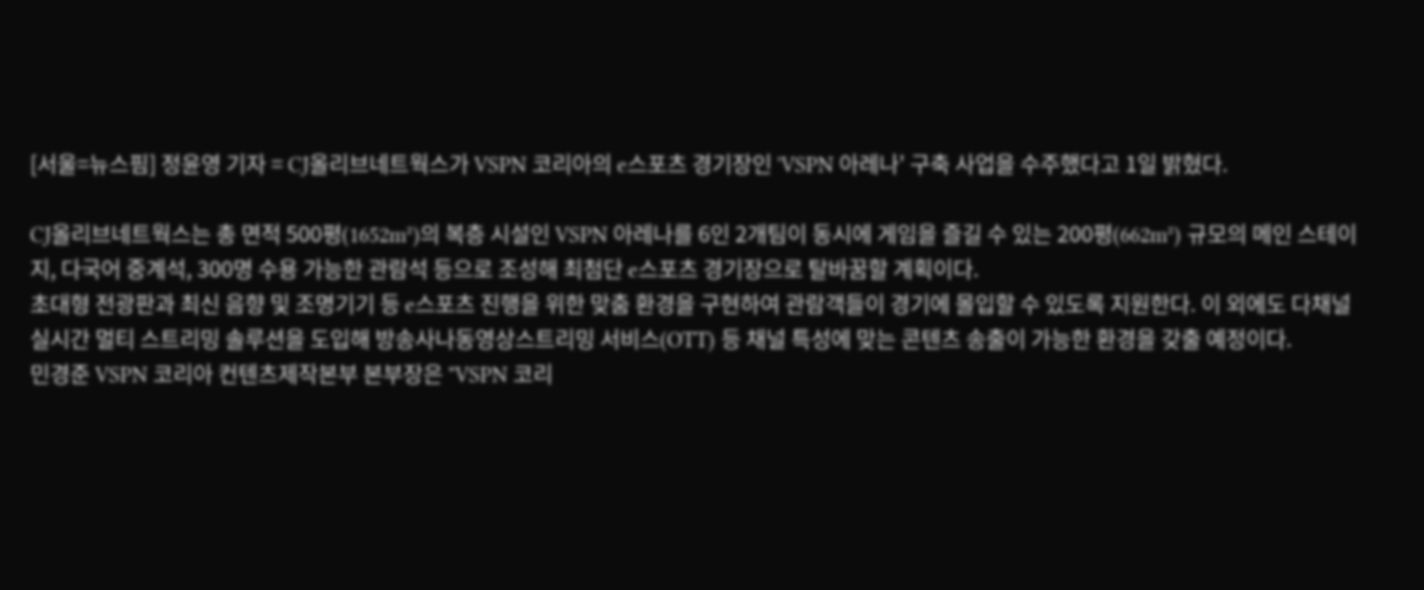[서울=뉴스핌] 정윤영 기자 = CJ올리브네트웍스가 VSPN 코리아의 e스포츠 경기장인 'VSPN 아레나' 구축 사업을 수주했다고 1일 밝혔다.

CJ올리브네트웍스는 총 면적 500평(1652m²)의 복층 시설인 VSPN 아레나를 6인 2개팀이 동시에 게임을 즐길 수 있는 200평(662m²) 규모의 메인 스테이지, 다국어 중계석, 300명 수용 가능한 관람석 등으로 조성해 최첨단 e스포츠 경기장으로 탈바꿈할 계획이다.
초대형 전광판과 최신 음향 및 조명기기 등 e스포츠 진행을 위한 맞춤 환경을 구현하여 관람객들이 경기에 몰입할 수 있도록 지원한다. 이 외에도 다채널 실시간 멀티 스트리밍 솔루션을 도입해 방송사나동영상스트리밍 서비스(OTT) 등 채널 특성에 맞는 콘텐츠 송출이 가능한 환경을 갖출 예정이다.
민경준 VSPN 코리아 컨텐츠제작본부 본부장은 "VSPN 코리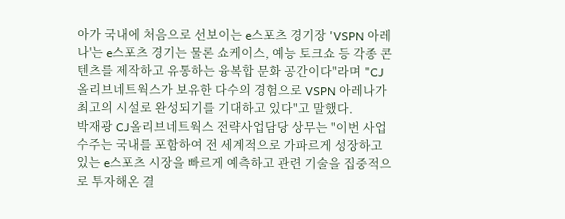아가 국내에 처음으로 선보이는 e스포츠 경기장 'VSPN 아레나'는 e스포츠 경기는 물론 쇼케이스, 예능 토크쇼 등 각종 콘텐츠를 제작하고 유통하는 융복합 문화 공간이다"라며 "CJ올리브네트웍스가 보유한 다수의 경험으로 VSPN 아레나가 최고의 시설로 완성되기를 기대하고 있다"고 말했다.
박재광 CJ올리브네트웍스 전략사업담당 상무는 "이번 사업 수주는 국내를 포함하여 전 세계적으로 가파르게 성장하고 있는 e스포츠 시장을 빠르게 예측하고 관련 기술을 집중적으로 투자해온 결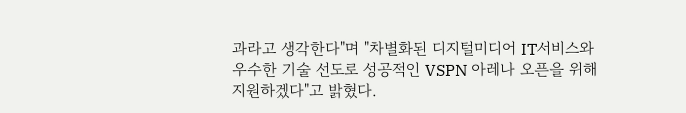과라고 생각한다"며 "차별화된 디지털미디어 IT서비스와 우수한 기술 선도로 성공적인 VSPN 아레나 오픈을 위해 지원하겠다"고 밝혔다.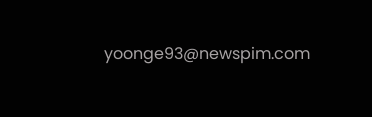yoonge93@newspim.com